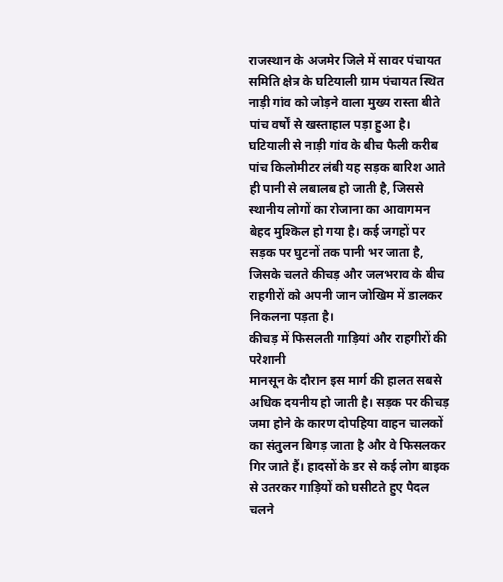राजस्थान के अजमेर जिले में सावर पंचायत समिति क्षेत्र के घटियाली ग्राम पंचायत स्थित नाड़ी गांव को जोड़ने वाला मुख्य रास्ता बीते पांच वर्षों से खस्ताहाल पड़ा हुआ है। घटियाली से नाड़ी गांव के बीच फैली करीब पांच किलोमीटर लंबी यह सड़क बारिश आते ही पानी से लबालब हो जाती है, जिससे स्थानीय लोगों का रोजाना का आवागमन बेहद मुश्किल हो गया है। कई जगहों पर सड़क पर घुटनों तक पानी भर जाता है, जिसके चलते कीचड़ और जलभराव के बीच राहगीरों को अपनी जान जोखिम में डालकर निकलना पड़ता है।
कीचड़ में फिसलती गाड़ियां और राहगीरों की परेशानी
मानसून के दौरान इस मार्ग की हालत सबसे अधिक दयनीय हो जाती है। सड़क पर कीचड़ जमा होने के कारण दोपहिया वाहन चालकों का संतुलन बिगड़ जाता है और वे फिसलकर गिर जाते हैं। हादसों के डर से कई लोग बाइक से उतरकर गाड़ियों को घसीटते हुए पैदल चलने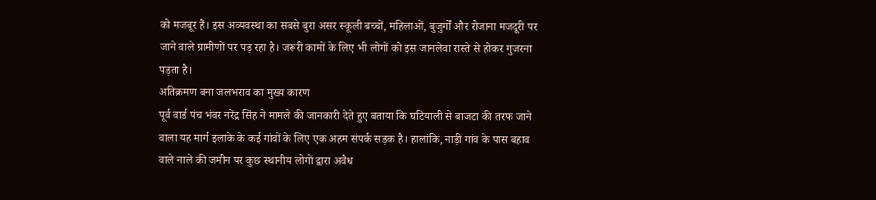को मजबूर हैं। इस अव्यवस्था का सबसे बुरा असर स्कूली बच्चों, महिलाओं, बुजुर्गों और रोजाना मजदूरी पर जाने वाले ग्रामीणों पर पड़ रहा है। जरूरी कामों के लिए भी लोगों को इस जानलेवा रास्ते से होकर गुजरना पड़ता है।
अतिक्रमण बना जलभराव का मुख्य कारण
पूर्व वार्ड पंच भंवर नरेंद्र सिंह ने मामले की जानकारी देते हुए बताया कि घटियाली से बाजटा की तरफ जाने वाला यह मार्ग इलाके के कई गांवों के लिए एक अहम संपर्क सड़क है। हालांकि, नाड़ी गांव के पास बहाव वाले नाले की जमीन पर कुछ स्थानीय लोगों द्वारा अवैध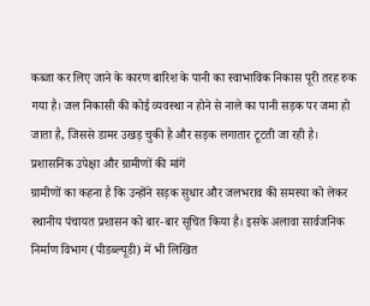कब्जा कर लिए जाने के कारण बारिश के पानी का स्वाभाविक निकास पूरी तरह रुक गया है। जल निकासी की कोई व्यवस्था न होने से नाले का पानी सड़क पर जमा हो जाता है, जिससे डामर उखड़ चुकी है और सड़क लगातार टूटती जा रही है।
प्रशासनिक उपेक्षा और ग्रामीणों की मांगें
ग्रामीणों का कहना है कि उन्होंने सड़क सुधार और जलभराव की समस्या को लेकर स्थानीय पंचायत प्रशासन को बार-बार सूचित किया है। इसके अलावा सार्वजनिक निर्माण विभाग (पीडब्ल्यूडी) में भी लिखित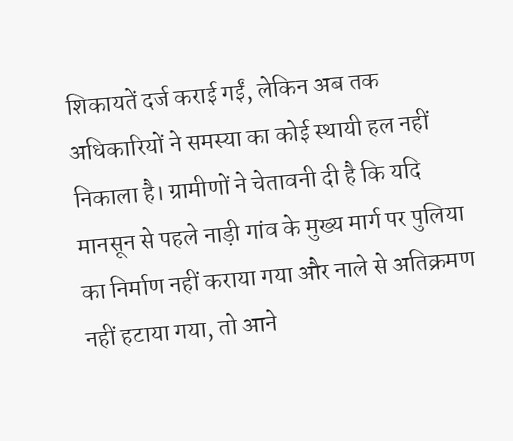शिकायतें दर्ज कराई गईं, लेकिन अब तक अधिकारियों ने समस्या का कोई स्थायी हल नहीं निकाला है। ग्रामीणों ने चेतावनी दी है कि यदि मानसून से पहले नाड़ी गांव के मुख्य मार्ग पर पुलिया का निर्माण नहीं कराया गया और नाले से अतिक्रमण नहीं हटाया गया, तो आने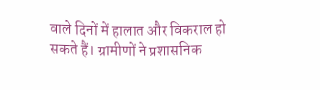वाले दिनों में हालात और विकराल हो सकते हैं। ग्रामीणों ने प्रशासनिक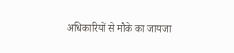अधिकारियों से मौके का जायजा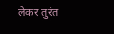लेकर तुरंत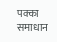पक्का समाधान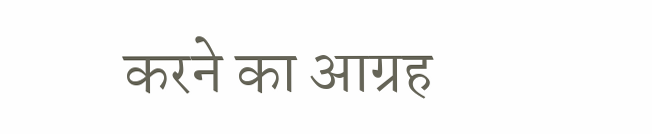करने का आग्रह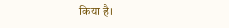किया है।